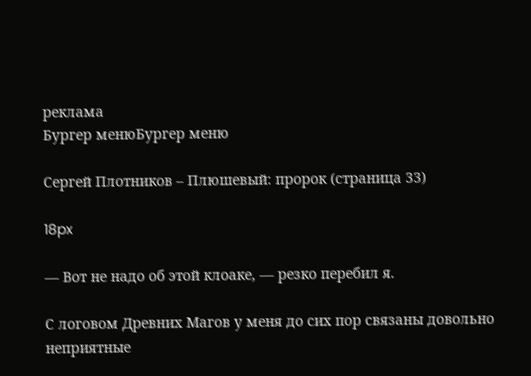реклама
Бургер менюБургер меню

Сергей Плотников – Плюшевый: пророк (страница 33)

18px

— Вот не надо об этой клоаке, — резко перебил я.

С логовом Древних Магов у меня до сих пор связаны довольно неприятные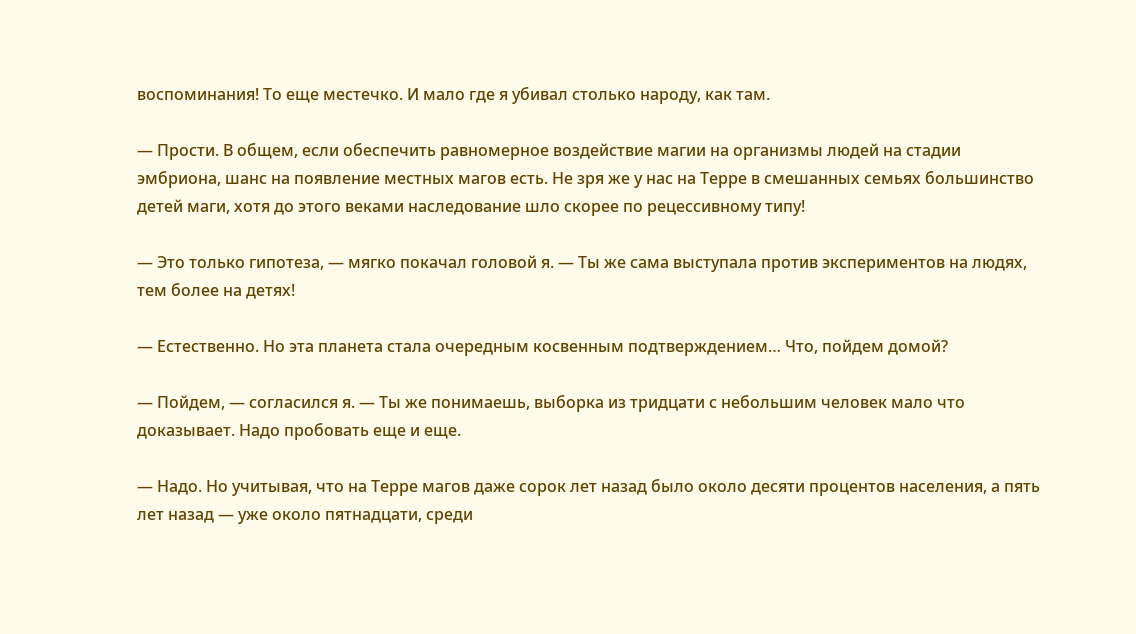воспоминания! То еще местечко. И мало где я убивал столько народу, как там.

— Прости. В общем, если обеспечить равномерное воздействие магии на организмы людей на стадии эмбриона, шанс на появление местных магов есть. Не зря же у нас на Терре в смешанных семьях большинство детей маги, хотя до этого веками наследование шло скорее по рецессивному типу!

— Это только гипотеза, — мягко покачал головой я. — Ты же сама выступала против экспериментов на людях, тем более на детях!

— Естественно. Но эта планета стала очередным косвенным подтверждением… Что, пойдем домой?

— Пойдем, — согласился я. — Ты же понимаешь, выборка из тридцати с небольшим человек мало что доказывает. Надо пробовать еще и еще.

— Надо. Но учитывая, что на Терре магов даже сорок лет назад было около десяти процентов населения, а пять лет назад — уже около пятнадцати, среди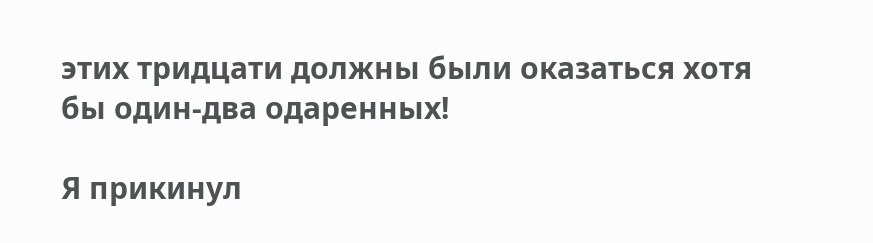этих тридцати должны были оказаться хотя бы один-два одаренных!

Я прикинул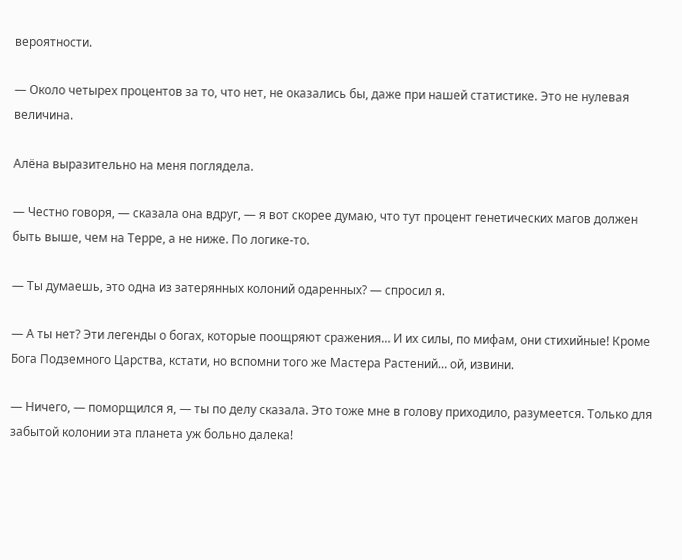вероятности.

— Около четырех процентов за то, что нет, не оказались бы, даже при нашей статистике. Это не нулевая величина.

Алёна выразительно на меня поглядела.

— Честно говоря, — сказала она вдруг, — я вот скорее думаю, что тут процент генетических магов должен быть выше, чем на Терре, а не ниже. По логике-то.

— Ты думаешь, это одна из затерянных колоний одаренных? — спросил я.

— А ты нет? Эти легенды о богах, которые поощряют сражения… И их силы, по мифам, они стихийные! Кроме Бога Подземного Царства, кстати, но вспомни того же Мастера Растений… ой, извини.

— Ничего, — поморщился я, — ты по делу сказала. Это тоже мне в голову приходило, разумеется. Только для забытой колонии эта планета уж больно далека!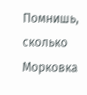Помнишь, сколько Морковка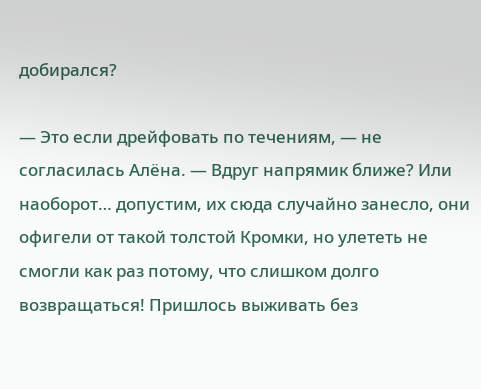добирался?

— Это если дрейфовать по течениям, — не согласилась Алёна. — Вдруг напрямик ближе? Или наоборот… допустим, их сюда случайно занесло, они офигели от такой толстой Кромки, но улететь не смогли как раз потому, что слишком долго возвращаться! Пришлось выживать без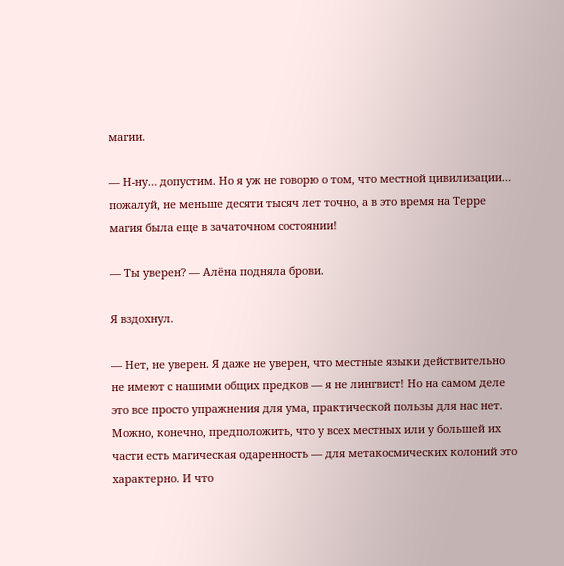магии.

— Н-ну… допустим. Но я уж не говорю о том, что местной цивилизации… пожалуй, не меньше десяти тысяч лет точно, а в это время на Терре магия была еще в зачаточном состоянии!

— Ты уверен? — Алёна подняла брови.

Я вздохнул.

— Нет, не уверен. Я даже не уверен, что местные языки действительно не имеют с нашими общих предков — я не лингвист! Но на самом деле это все просто упражнения для ума, практической пользы для нас нет. Можно, конечно, предположить, что у всех местных или у большей их части есть магическая одаренность — для метакосмических колоний это характерно. И что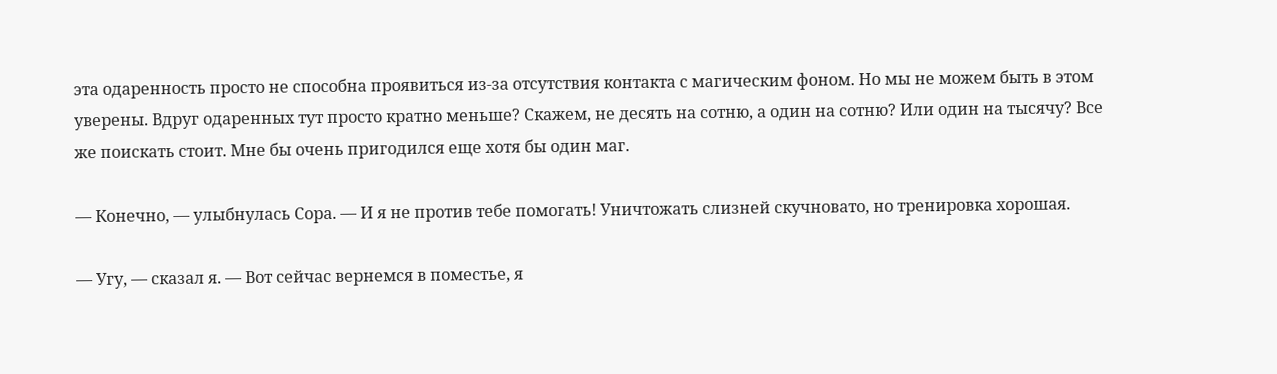эта одаренность просто не способна проявиться из-за отсутствия контакта с магическим фоном. Но мы не можем быть в этом уверены. Вдруг одаренных тут просто кратно меньше? Скажем, не десять на сотню, а один на сотню? Или один на тысячу? Все же поискать стоит. Мне бы очень пригодился еще хотя бы один маг.

— Конечно, — улыбнулась Сора. — И я не против тебе помогать! Уничтожать слизней скучновато, но тренировка хорошая.

— Угу, — сказал я. — Вот сейчас вернемся в поместье, я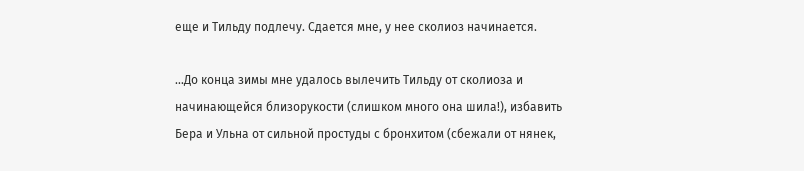еще и Тильду подлечу. Сдается мне, у нее сколиоз начинается.

…До конца зимы мне удалось вылечить Тильду от сколиоза и начинающейся близорукости (слишком много она шила!), избавить Бера и Ульна от сильной простуды с бронхитом (сбежали от нянек,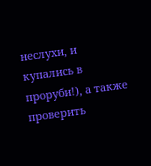неслухи, и купались в проруби!), а также проверить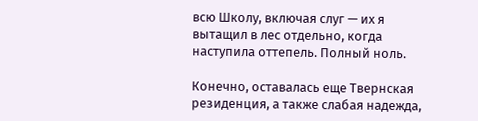всю Школу, включая слуг — их я вытащил в лес отдельно, когда наступила оттепель. Полный ноль.

Конечно, оставалась еще Твернская резиденция, а также слабая надежда,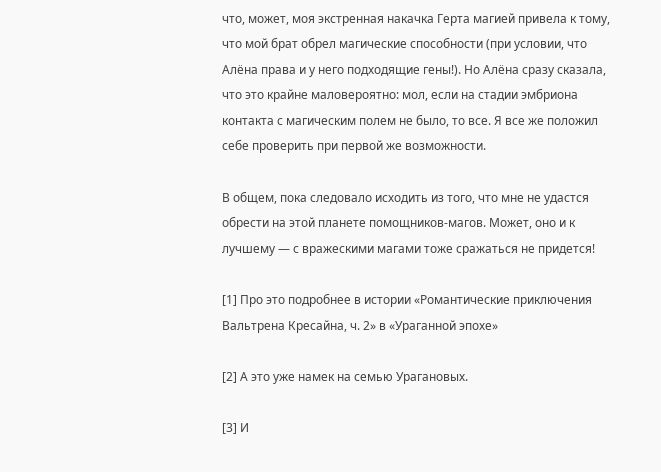что, может, моя экстренная накачка Герта магией привела к тому, что мой брат обрел магические способности (при условии, что Алёна права и у него подходящие гены!). Но Алёна сразу сказала, что это крайне маловероятно: мол, если на стадии эмбриона контакта с магическим полем не было, то все. Я все же положил себе проверить при первой же возможности.

В общем, пока следовало исходить из того, что мне не удастся обрести на этой планете помощников-магов. Может, оно и к лучшему — с вражескими магами тоже сражаться не придется!

[1] Про это подробнее в истории «Романтические приключения Вальтрена Кресайна, ч. 2» в «Ураганной эпохе»

[2] А это уже намек на семью Урагановых.

[3] И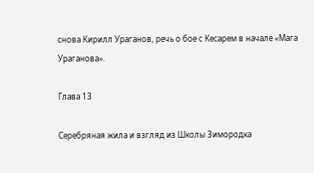снова Кирилл Ураганов, речь о бое с Кесарем в начале «Мага Ураганова».

Глава 13

Серебряная жила и взгляд из Школы Зимородка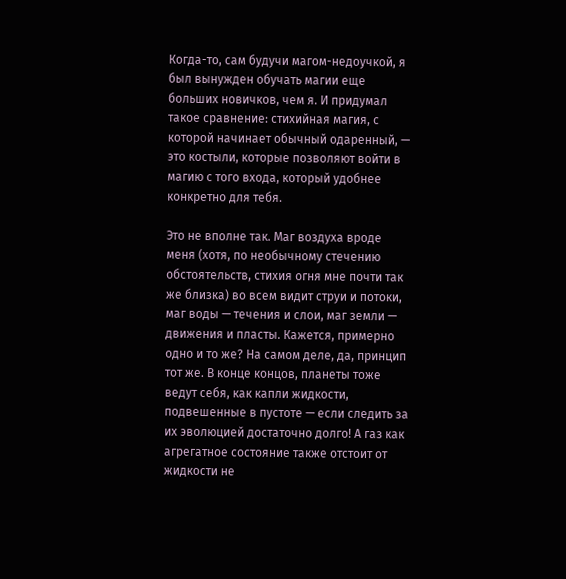Когда-то, сам будучи магом-недоучкой, я был вынужден обучать магии еще больших новичков, чем я. И придумал такое сравнение: стихийная магия, с которой начинает обычный одаренный, — это костыли, которые позволяют войти в магию с того входа, который удобнее конкретно для тебя.

Это не вполне так. Маг воздуха вроде меня (хотя, по необычному стечению обстоятельств, стихия огня мне почти так же близка) во всем видит струи и потоки, маг воды — течения и слои, маг земли — движения и пласты. Кажется, примерно одно и то же? На самом деле, да, принцип тот же. В конце концов, планеты тоже ведут себя, как капли жидкости, подвешенные в пустоте — если следить за их эволюцией достаточно долго! А газ как агрегатное состояние также отстоит от жидкости не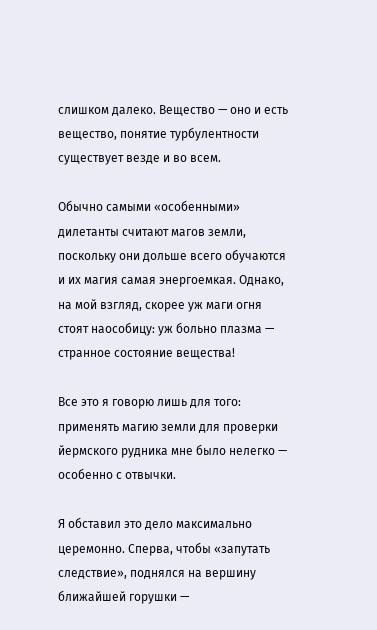слишком далеко. Вещество — оно и есть вещество, понятие турбулентности существует везде и во всем.

Обычно самыми «особенными» дилетанты считают магов земли, поскольку они дольше всего обучаются и их магия самая энергоемкая. Однако, на мой взгляд, скорее уж маги огня стоят наособицу: уж больно плазма — странное состояние вещества!

Все это я говорю лишь для того: применять магию земли для проверки йермского рудника мне было нелегко — особенно с отвычки.

Я обставил это дело максимально церемонно. Сперва, чтобы «запутать следствие», поднялся на вершину ближайшей горушки —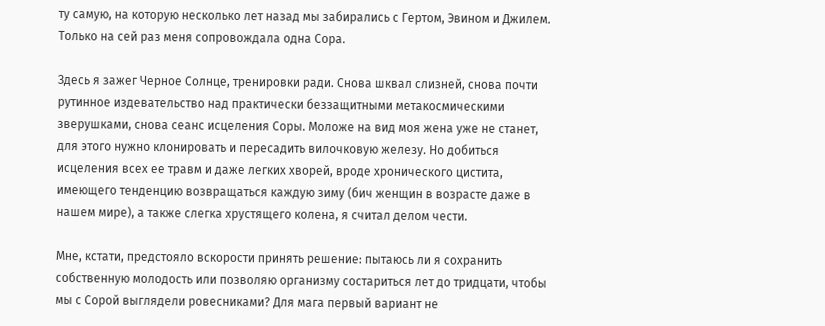ту самую, на которую несколько лет назад мы забирались с Гертом, Эвином и Джилем. Только на сей раз меня сопровождала одна Сора.

Здесь я зажег Черное Солнце, тренировки ради. Снова шквал слизней, снова почти рутинное издевательство над практически беззащитными метакосмическими зверушками, снова сеанс исцеления Соры. Моложе на вид моя жена уже не станет, для этого нужно клонировать и пересадить вилочковую железу. Но добиться исцеления всех ее травм и даже легких хворей, вроде хронического цистита, имеющего тенденцию возвращаться каждую зиму (бич женщин в возрасте даже в нашем мире), а также слегка хрустящего колена, я считал делом чести.

Мне, кстати, предстояло вскорости принять решение: пытаюсь ли я сохранить собственную молодость или позволяю организму состариться лет до тридцати, чтобы мы с Сорой выглядели ровесниками? Для мага первый вариант не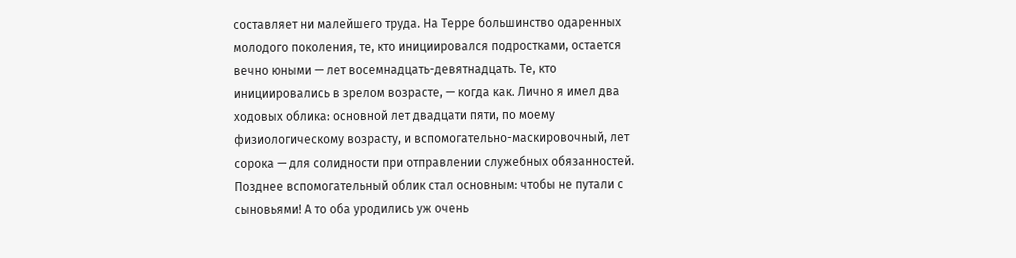составляет ни малейшего труда. На Терре большинство одаренных молодого поколения, те, кто инициировался подростками, остается вечно юными — лет восемнадцать-девятнадцать. Те, кто инициировались в зрелом возрасте, — когда как. Лично я имел два ходовых облика: основной лет двадцати пяти, по моему физиологическому возрасту, и вспомогательно-маскировочный, лет сорока — для солидности при отправлении служебных обязанностей. Позднее вспомогательный облик стал основным: чтобы не путали с сыновьями! А то оба уродились уж очень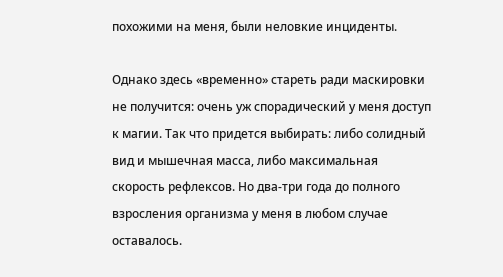похожими на меня, были неловкие инциденты.

Однако здесь «временно» стареть ради маскировки не получится: очень уж спорадический у меня доступ к магии. Так что придется выбирать: либо солидный вид и мышечная масса, либо максимальная скорость рефлексов. Но два-три года до полного взросления организма у меня в любом случае оставалось.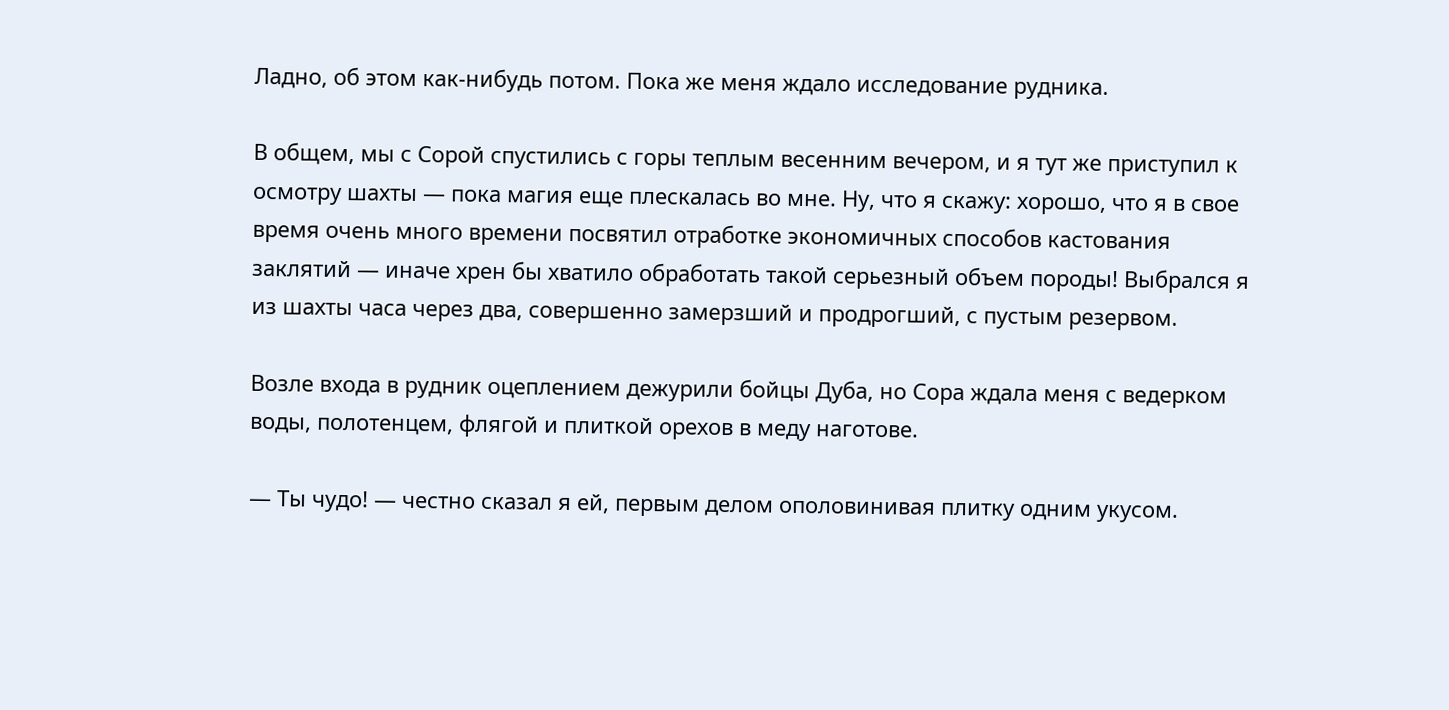Ладно, об этом как-нибудь потом. Пока же меня ждало исследование рудника.

В общем, мы с Сорой спустились с горы теплым весенним вечером, и я тут же приступил к осмотру шахты — пока магия еще плескалась во мне. Ну, что я скажу: хорошо, что я в свое время очень много времени посвятил отработке экономичных способов кастования заклятий — иначе хрен бы хватило обработать такой серьезный объем породы! Выбрался я из шахты часа через два, совершенно замерзший и продрогший, с пустым резервом.

Возле входа в рудник оцеплением дежурили бойцы Дуба, но Сора ждала меня с ведерком воды, полотенцем, флягой и плиткой орехов в меду наготове.

— Ты чудо! — честно сказал я ей, первым делом ополовинивая плитку одним укусом.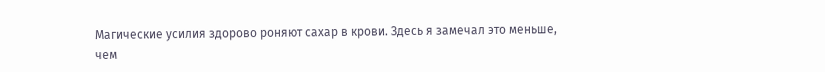Магические усилия здорово роняют сахар в крови. Здесь я замечал это меньше, чем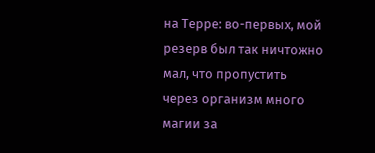на Терре: во-первых, мой резерв был так ничтожно мал, что пропустить через организм много магии за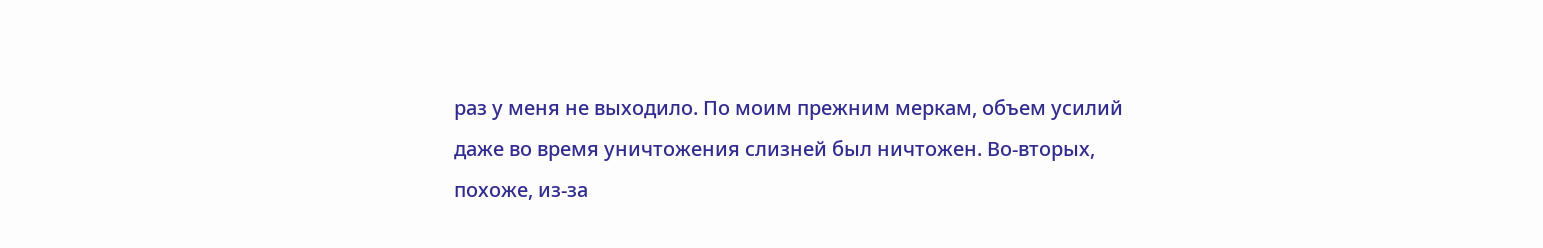раз у меня не выходило. По моим прежним меркам, объем усилий даже во время уничтожения слизней был ничтожен. Во-вторых, похоже, из-за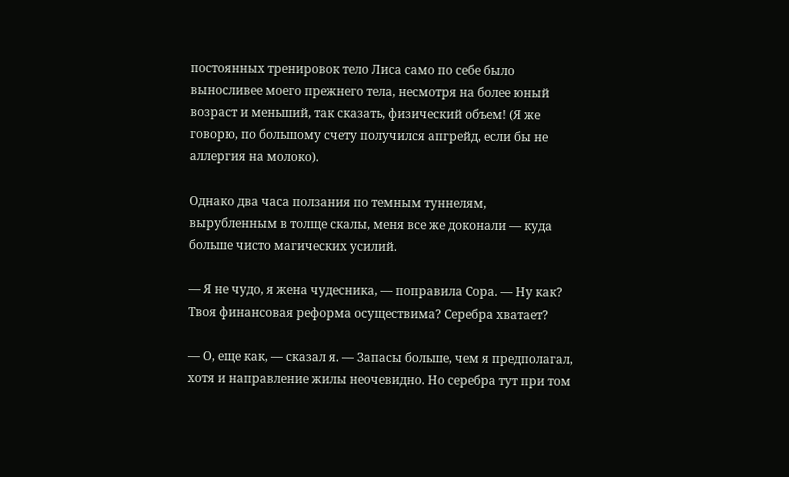постоянных тренировок тело Лиса само по себе было выносливее моего прежнего тела, несмотря на более юный возраст и меньший, так сказать, физический объем! (Я же говорю, по большому счету получился апгрейд, если бы не аллергия на молоко).

Однако два часа ползания по темным туннелям, вырубленным в толще скалы, меня все же доконали — куда больше чисто магических усилий.

— Я не чудо, я жена чудесника, — поправила Сора. — Ну как? Твоя финансовая реформа осуществима? Серебра хватает?

— О, еще как, — сказал я. — Запасы больше, чем я предполагал, хотя и направление жилы неочевидно. Но серебра тут при том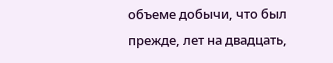объеме добычи, что был прежде, лет на двадцать,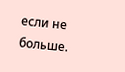если не больше.